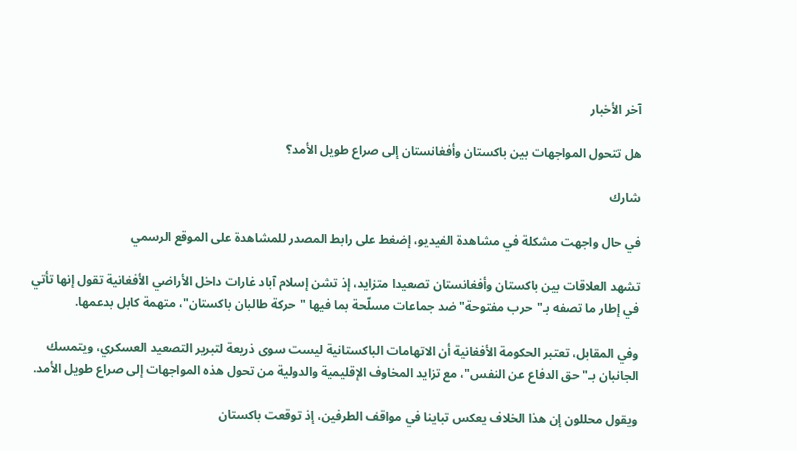آخر الأخبار

هل تتحول المواجهات بين باكستان وأفغانستان إلى صراع طويل الأمد؟

شارك

في حال واجهت مشكلة في مشاهدة الفيديو، إضغط على رابط المصدر للمشاهدة على الموقع الرسمي

تشهد العلاقات بين باكستان وأفغانستان تصعيدا متزايد، إذ تشن إسلام آباد غارات داخل الأراضي الأفغانية تقول إنها تأتي في إطار ما تصفه بـ"حرب مفتوحة" ضد جماعات مسلّحة بما فيها "حركة طالبان باكستان"، متهمة كابل بدعمها.

وفي المقابل، تعتبر الحكومة الأفغانية أن الاتهامات الباكستانية ليست سوى ذريعة لتبرير التصعيد العسكري، ويتمسك الجانبان بـ" حق الدفاع عن النفس"، مع تزايد المخاوف الإقليمية والدولية من تحول هذه المواجهات إلى صراع طويل الأمد.

ويقول محللون إن هذا الخلاف يعكس تباينا في مواقف الطرفين، إذ توقعت باكستان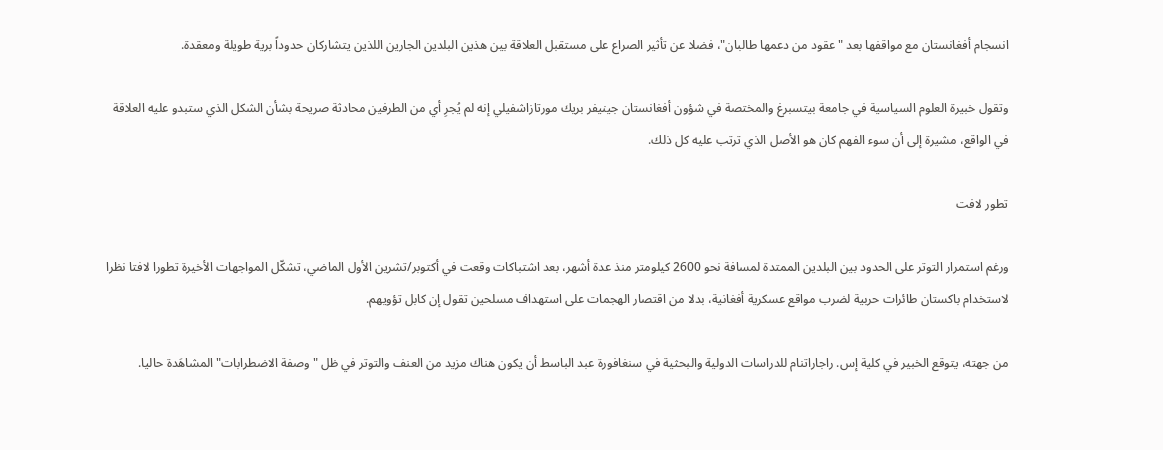انسجام أفغانستان مع مواقفها بعد "عقود من دعمها طالبان"، فضلا عن تأثير الصراع على مستقبل العلاقة بين هذين البلدين الجارين اللذين يتشاركان حدوداً برية طويلة ومعقدة.

وتقول خبيرة العلوم السياسية في جامعة بيتسبرغ والمختصة في شؤون أفغانستان جينيفر بريك مورتازاشفيلي إنه لم يُجرِ أي من الطرفين محادثة صريحة بشأن الشكل الذي ستبدو عليه العلاقة في الواقع، مشيرة إلى أن سوء الفهم كان هو الأصل الذي ترتب عليه كل ذلك.

تطور لافت

ورغم استمرار التوتر على الحدود بين البلدين الممتدة لمسافة نحو 2600 كيلومتر منذ عدة أشهر، بعد اشتباكات وقعت في أكتوبر/تشرين الأول الماضي، تشكّل المواجهات الأخيرة تطورا لافتا نظرا لاستخدام باكستان طائرات حربية لضرب مواقع عسكرية أفغانية، بدلا من اقتصار الهجمات على استهداف مسلحين تقول إن كابل تؤويهم.

من جهته، يتوقع الخبير في كلية إس. راجاراتنام للدراسات الدولية والبحثية في سنغافورة عبد الباسط أن يكون هناك مزيد من العنف والتوتر في ظل "وصفة الاضطرابات" المشاهَدة حاليا.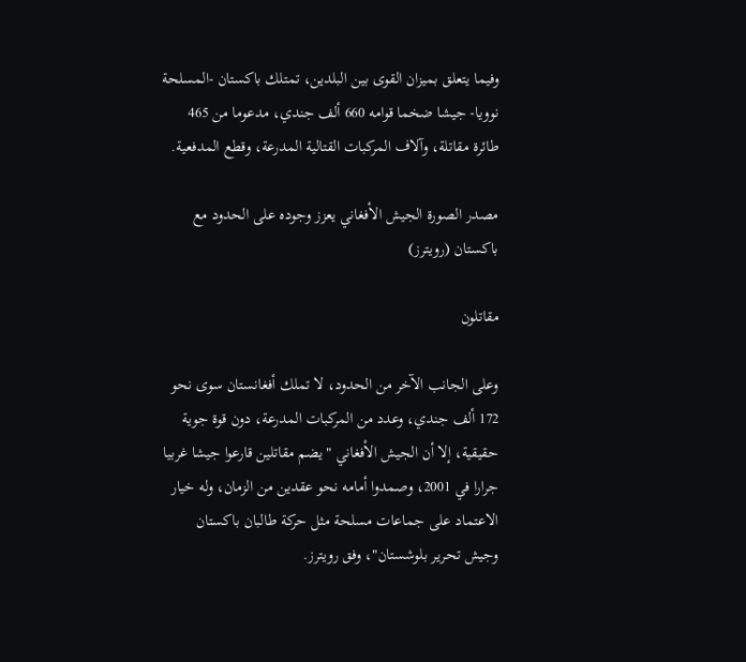وفيما يتعلق بميزان القوى بين البلدين، تمتلك باكستان -المسلحة نوويا- جيشا ضخما قوامه 660 ألف جندي، مدعوما من 465 طائرة مقاتلة، وآلاف المركبات القتالية المدرعة، وقطع المدفعية.

مصدر الصورة الجيش الأفغاني يعزز وجوده على الحدود مع باكستان (رويترز)

مقاتلون

وعلى الجانب الآخر من الحدود، لا تملك أفغانستان سوى نحو 172 ألف جندي، وعدد من المركبات المدرعة، دون قوة جوية حقيقية، إلا أن الجيش الأفغاني "يضم مقاتلين قارعوا جيشا غربيا جرارا في 2001، وصمدوا أمامه نحو عقدين من الزمان، وله خيار الاعتماد على جماعات مسلحة مثل حركة طالبان باكستان وجيش تحرير بلوشستان"، وفق رويترز.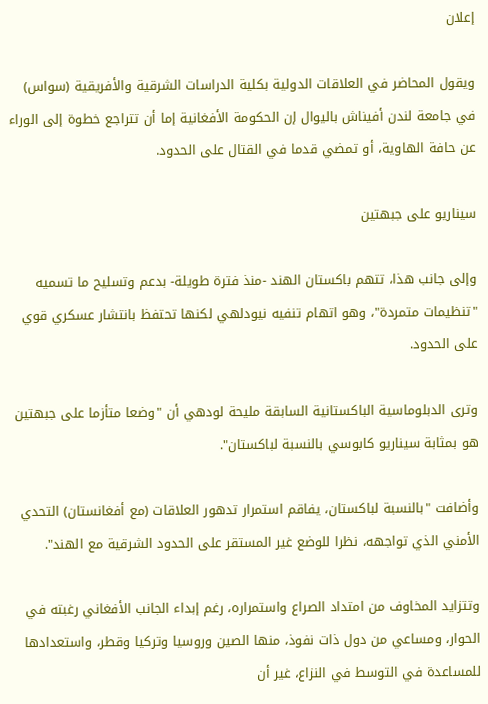إعلان

ويقول المحاضر في العلاقات الدولية بكلية الدراسات الشرقية والأفريقية (سواس) في جامعة لندن أفيناش باليوال إن الحكومة الأفغانية إما أن تتراجع خطوة إلى الوراء عن حافة الهاوية، أو تمضي قدما في القتال على الحدود.

سيناريو على جبهتين

وإلى جانب هذا، تتهم باكستان الهند -منذ فترة طويلة- بدعم وتسليح ما تسميه "تنظيمات متمردة"، وهو اتهام تنفيه نيودلهي لكنها تحتفظ بانتشار عسكري قوي على الحدود.

وترى الدبلوماسية الباكستانية السابقة مليحة لودهي أن "وضعا متأزما على جبهتين هو بمثابة سيناريو كابوسي بالنسبة لباكستان".

وأضافت "بالنسبة لباكستان، يفاقم استمرار تدهور العلاقات (مع أفغانستان) التحدي الأمني الذي تواجهه، نظرا للوضع غير المستقر على الحدود الشرقية مع الهند".

وتتزايد المخاوف من امتداد الصراع واستمراره، رغم إبداء الجانب الأفغاني رغبته في الحوار، ومساعي من دول ذات نفوذ، منها الصين وروسيا وتركيا وقطر، واستعدادها للمساعدة في التوسط في النزاع، غير أن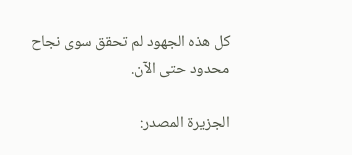كل هذه الجهود لم تحقق سوى نجاح محدود حتى الآن.

الجزيرة المصدر: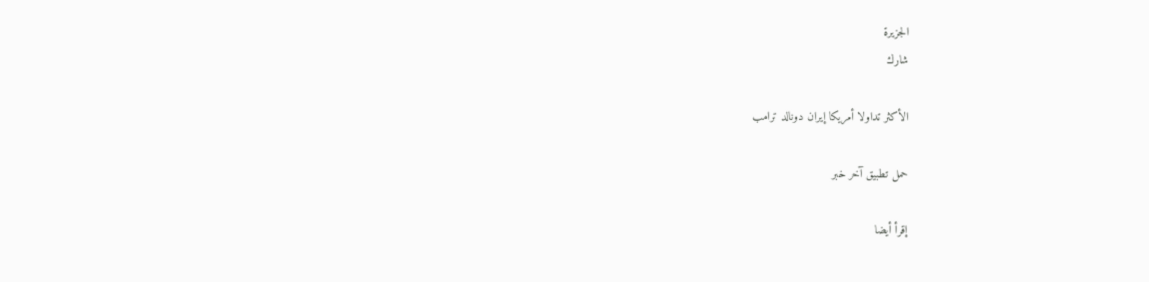الجزيرة
شارك

الأكثر تداولا أمريكا إيران دونالد ترامب

حمل تطبيق آخر خبر

إقرأ أيضا